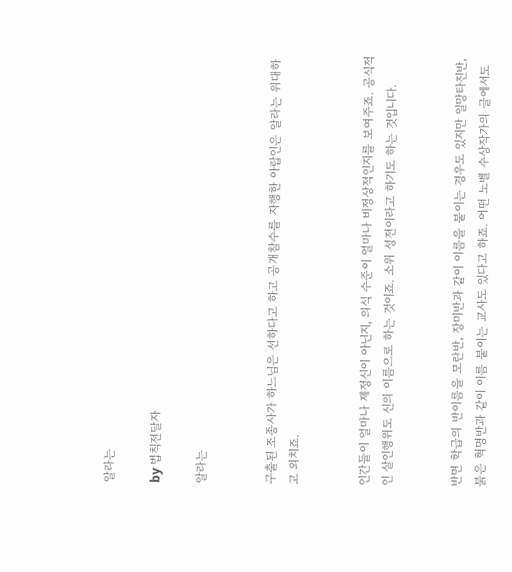알라는

by 법칙전달자

알라는


구출된 조종사가 하느님은 선하다고 하고 공개참수를 자행한 아랍인은 알라는 위대하고 외치죠.


인간들이 얼마나 제정신이 아닌지, 의식 수준이 얼마나 비정상적인지를 보여주죠. 공식적인 살인행위도 신의 이름으로 하는 것이죠. 소위 성전이라고 하기도 하는 것입니다.


반면 학급의 반이름을 모란반, 장미반과 같이 이름을 붙이는 경우도 있지만 일망타진반, 붉은 혁명반과 같이 이름 붙이는 교사도 있다고 하죠. 어떤 노벨 수상작가의 글에서도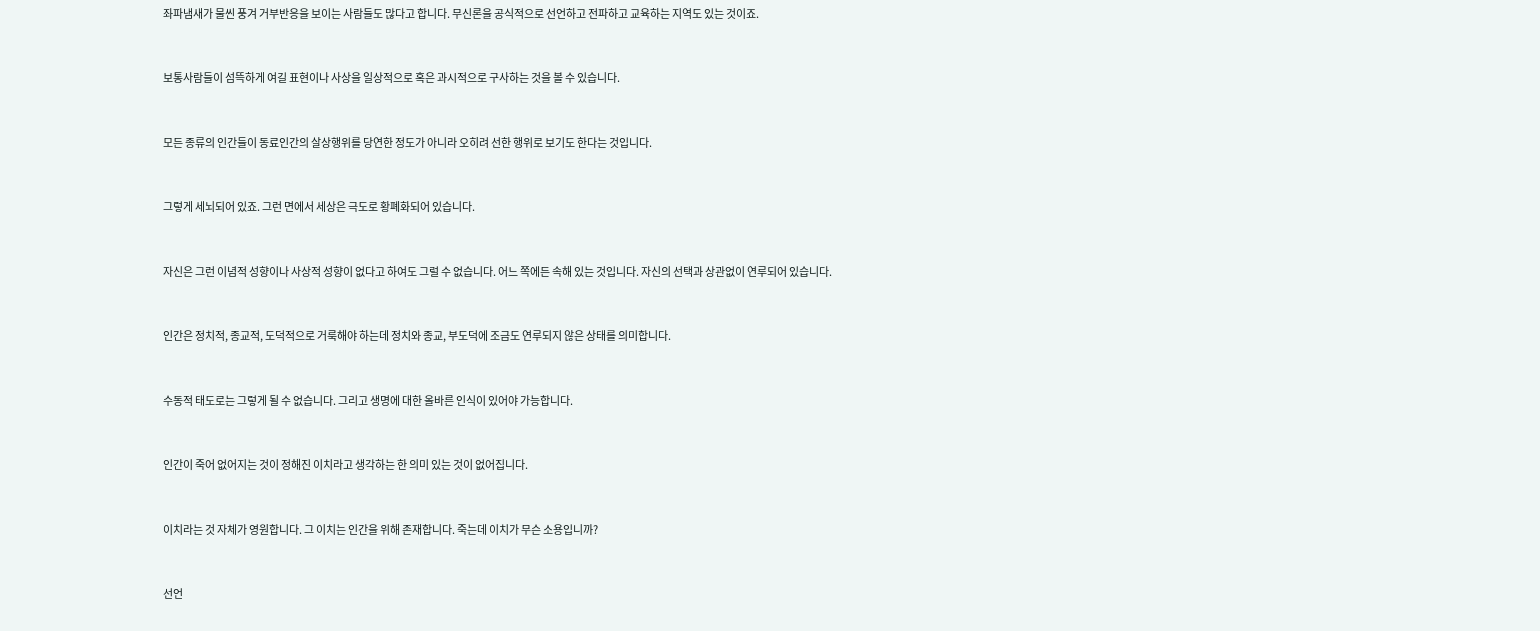좌파냄새가 물씬 풍겨 거부반응을 보이는 사람들도 많다고 합니다. 무신론을 공식적으로 선언하고 전파하고 교육하는 지역도 있는 것이죠.


보통사람들이 섬뜩하게 여길 표현이나 사상을 일상적으로 혹은 과시적으로 구사하는 것을 볼 수 있습니다.


모든 종류의 인간들이 동료인간의 살상행위를 당연한 정도가 아니라 오히려 선한 행위로 보기도 한다는 것입니다.


그렇게 세뇌되어 있죠. 그런 면에서 세상은 극도로 황폐화되어 있습니다.


자신은 그런 이념적 성향이나 사상적 성향이 없다고 하여도 그럴 수 없습니다. 어느 쪽에든 속해 있는 것입니다. 자신의 선택과 상관없이 연루되어 있습니다.


인간은 정치적, 종교적, 도덕적으로 거룩해야 하는데 정치와 종교, 부도덕에 조금도 연루되지 않은 상태를 의미합니다.


수동적 태도로는 그렇게 될 수 없습니다. 그리고 생명에 대한 올바른 인식이 있어야 가능합니다.


인간이 죽어 없어지는 것이 정해진 이치라고 생각하는 한 의미 있는 것이 없어집니다.


이치라는 것 자체가 영원합니다. 그 이치는 인간을 위해 존재합니다. 죽는데 이치가 무슨 소용입니까?


선언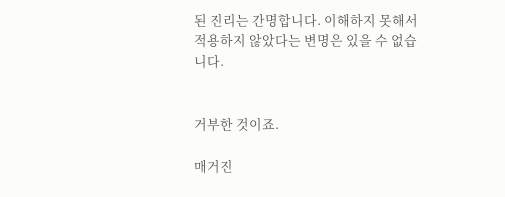된 진리는 간명합니다. 이해하지 못해서 적용하지 않았다는 변명은 있을 수 없습니다.


거부한 것이죠.

매거진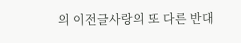의 이전글사랑의 또 다른 반대